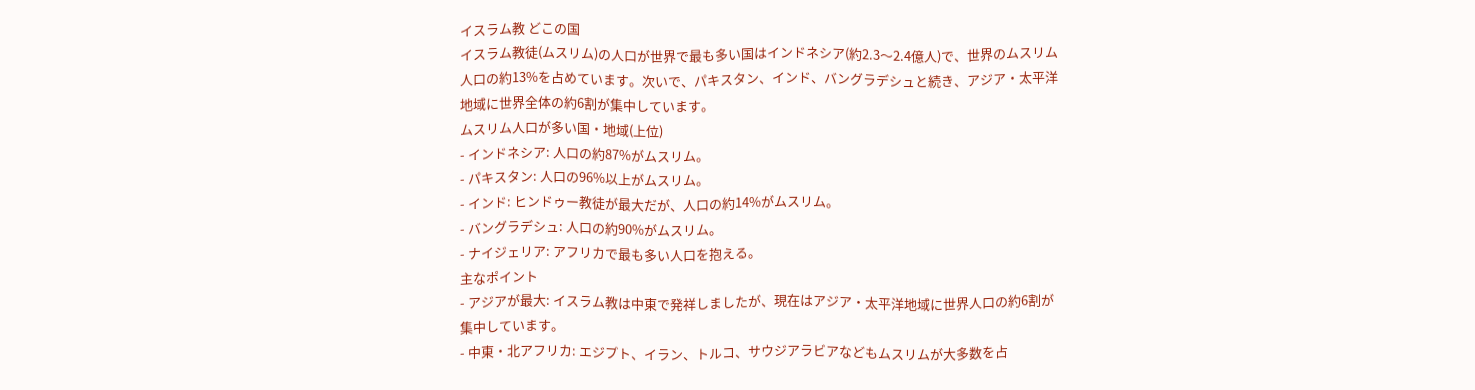イスラム教 どこの国
イスラム教徒(ムスリム)の人口が世界で最も多い国はインドネシア(約2.3〜2.4億人)で、世界のムスリム人口の約13%を占めています。次いで、パキスタン、インド、バングラデシュと続き、アジア・太平洋地域に世界全体の約6割が集中しています。
ムスリム人口が多い国・地域(上位)
- インドネシア: 人口の約87%がムスリム。
- パキスタン: 人口の96%以上がムスリム。
- インド: ヒンドゥー教徒が最大だが、人口の約14%がムスリム。
- バングラデシュ: 人口の約90%がムスリム。
- ナイジェリア: アフリカで最も多い人口を抱える。
主なポイント
- アジアが最大: イスラム教は中東で発祥しましたが、現在はアジア・太平洋地域に世界人口の約6割が集中しています。
- 中東・北アフリカ: エジプト、イラン、トルコ、サウジアラビアなどもムスリムが大多数を占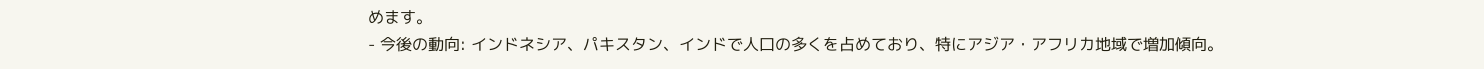めます。
- 今後の動向: インドネシア、パキスタン、インドで人口の多くを占めており、特にアジア・アフリカ地域で増加傾向。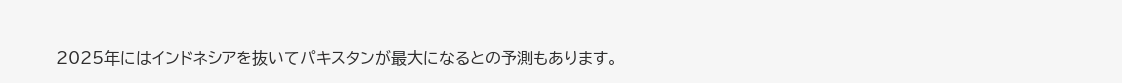2025年にはインドネシアを抜いてパキスタンが最大になるとの予測もあります。